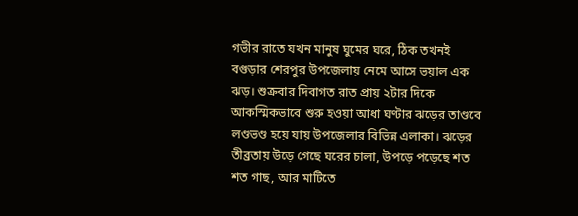গভীর রাতে যখন মানুষ ঘুমের ঘরে, ঠিক তখনই বগুড়ার শেরপুর উপজেলায় নেমে আসে ভয়াল এক ঝড়। শুক্রবার দিবাগত রাত প্রায় ২টার দিকে আকস্মিকভাবে শুরু হওয়া আধা ঘণ্টার ঝড়ের তাণ্ডবে লণ্ডভণ্ড হয়ে যায় উপজেলার বিভিন্ন এলাকা। ঝড়ের তীব্রতায় উড়ে গেছে ঘরের চালা, উপড়ে পড়েছে শত শত গাছ, আর মাটিতে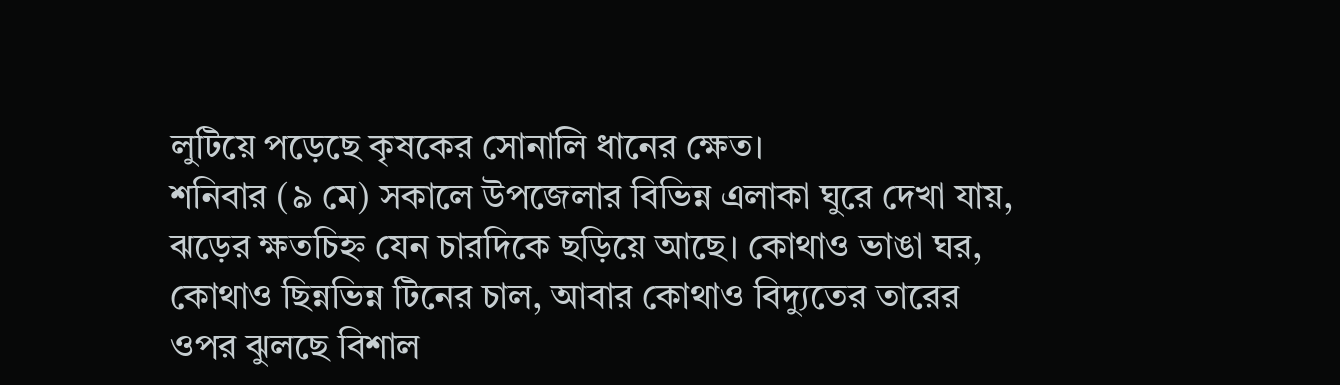লুটিয়ে পড়েছে কৃষকের সোনালি ধানের ক্ষেত।
শনিবার (৯ মে) সকালে উপজেলার বিভিন্ন এলাকা ঘুরে দেখা যায়, ঝড়ের ক্ষতচিহ্ন যেন চারদিকে ছড়িয়ে আছে। কোথাও ভাঙা ঘর, কোথাও ছিন্নভিন্ন টিনের চাল, আবার কোথাও বিদ্যুতের তারের ওপর ঝুলছে বিশাল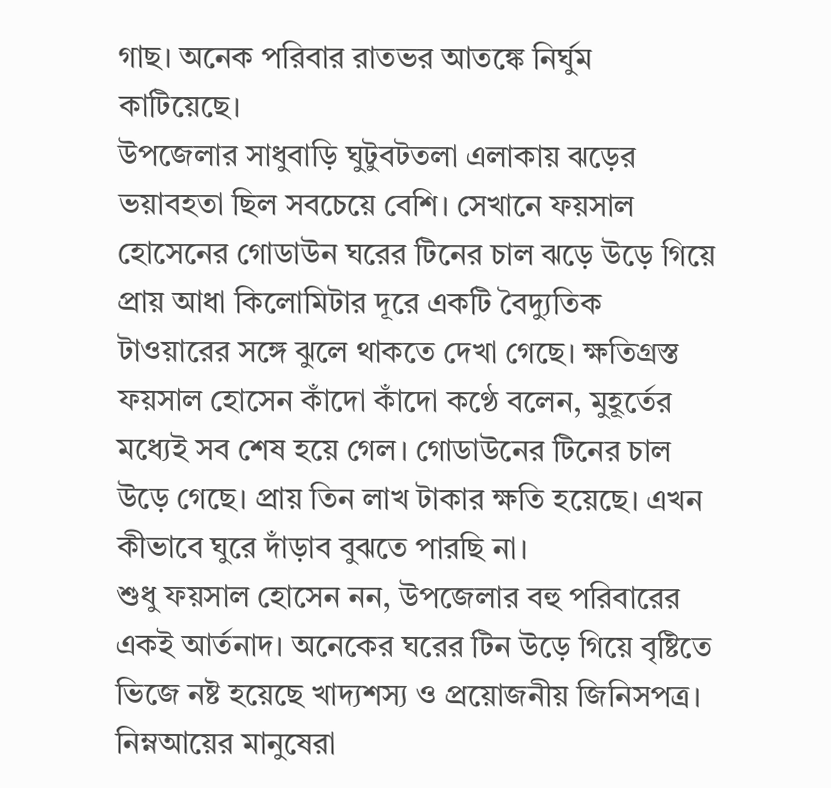গাছ। অনেক পরিবার রাতভর আতঙ্কে নির্ঘুম কাটিয়েছে।
উপজেলার সাধুবাড়ি ঘুটুবটতলা এলাকায় ঝড়ের ভয়াবহতা ছিল সবচেয়ে বেশি। সেখানে ফয়সাল হোসেনের গোডাউন ঘরের টিনের চাল ঝড়ে উড়ে গিয়ে প্রায় আধা কিলোমিটার দূরে একটি বৈদ্যুতিক টাওয়ারের সঙ্গে ঝুলে থাকতে দেখা গেছে। ক্ষতিগ্রস্ত ফয়সাল হোসেন কাঁদো কাঁদো কণ্ঠে বলেন, মুহূর্তের মধ্যেই সব শেষ হয়ে গেল। গোডাউনের টিনের চাল উড়ে গেছে। প্রায় তিন লাখ টাকার ক্ষতি হয়েছে। এখন কীভাবে ঘুরে দাঁড়াব বুঝতে পারছি না।
শুধু ফয়সাল হোসেন নন, উপজেলার বহু পরিবারের একই আর্তনাদ। অনেকের ঘরের টিন উড়ে গিয়ে বৃষ্টিতে ভিজে নষ্ট হয়েছে খাদ্যশস্য ও প্রয়োজনীয় জিনিসপত্র। নিম্নআয়ের মানুষেরা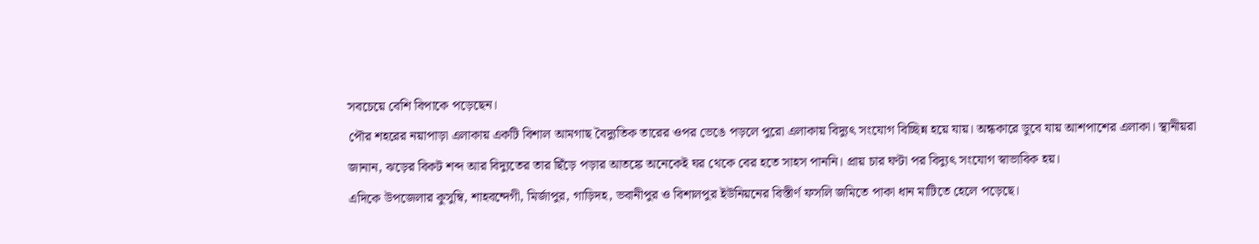সবচেয়ে বেশি বিপাকে পড়েছেন।
পৌর শহরের নয়াপাড়া এলাকায় একটি বিশাল আমগাছ বৈদ্যুতিক তারের ওপর ভেঙে পড়লে পুরো এলাকায় বিদ্যুৎ সংযোগ বিচ্ছিন্ন হয়ে যায়। অন্ধকারে ডুবে যায় আশপাশের এলাকা। স্থানীয়রা জানান, ঝড়ের বিকট শব্দ আর বিদ্যুতের তার ছিঁড়ে পড়ার আতঙ্কে অনেকেই ঘর থেকে বের হতে সাহস পাননি। প্রায় চার ঘণ্টা পর বিদ্যুৎ সংযোগ স্বাভাবিক হয়।
এদিকে উপজেলার কুসুম্বি, শাহবন্দেগী, মির্জাপুর, গাড়িদহ, ভবানীপুর ও বিশালপুর ইউনিয়নের বিস্তীর্ণ ফসলি জমিতে পাকা ধান মাটিতে হেলে পড়েছে।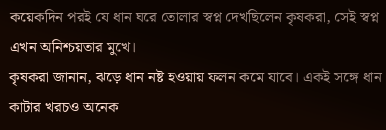কয়েকদিন পরই যে ধান ঘরে তোলার স্বপ্ন দেখছিলেন কৃষকরা, সেই স্বপ্ন এখন অনিশ্চয়তার মুখে।
কৃষকরা জানান, ঝড়ে ধান নষ্ট হওয়ায় ফলন কমে যাবে। একই সঙ্গে ধান কাটার খরচও অনেক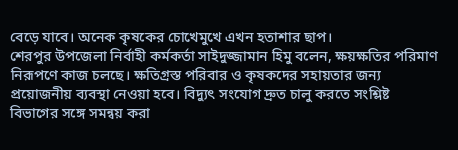বেড়ে যাবে। অনেক কৃষকের চোখেমুখে এখন হতাশার ছাপ।
শেরপুর উপজেলা নির্বাহী কর্মকর্তা সাইদুজ্জামান হিমু বলেন, ক্ষয়ক্ষতির পরিমাণ নিরূপণে কাজ চলছে। ক্ষতিগ্রস্ত পরিবার ও কৃষকদের সহায়তার জন্য প্রয়োজনীয় ব্যবস্থা নেওয়া হবে। বিদ্যুৎ সংযোগ দ্রুত চালু করতে সংশ্লিষ্ট বিভাগের সঙ্গে সমন্বয় করা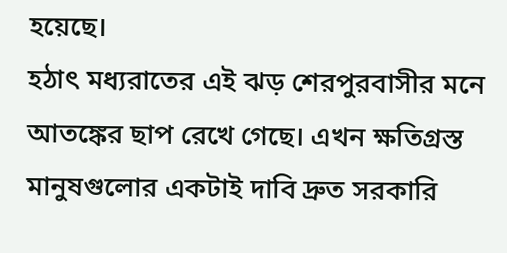হয়েছে।
হঠাৎ মধ্যরাতের এই ঝড় শেরপুরবাসীর মনে আতঙ্কের ছাপ রেখে গেছে। এখন ক্ষতিগ্রস্ত মানুষগুলোর একটাই দাবি দ্রুত সরকারি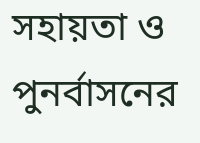সহায়তা ও পুনর্বাসনের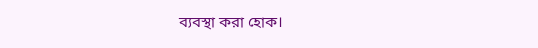ব্যবস্থা করা হোক।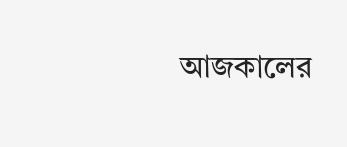আজকালের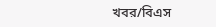খবর/বিএস